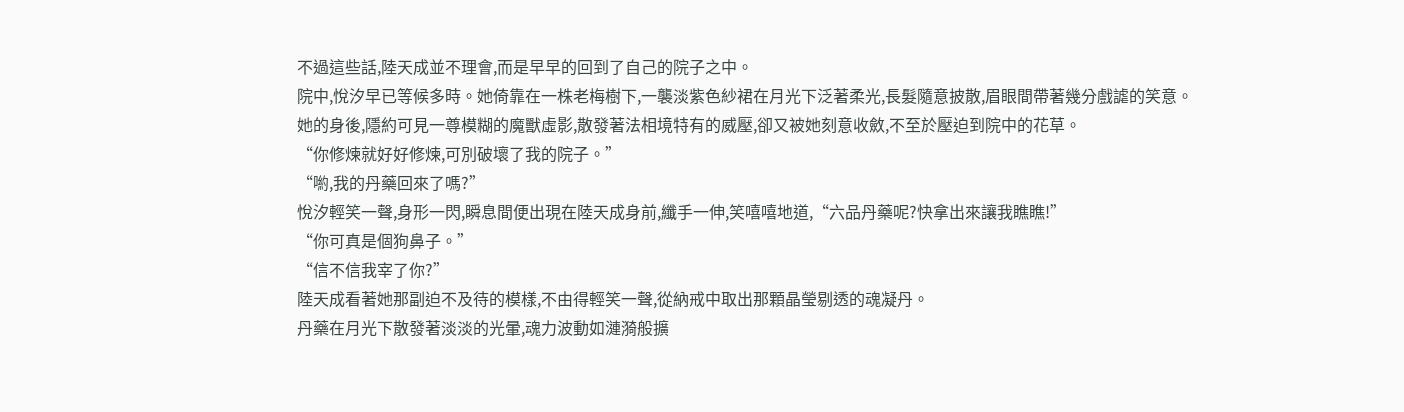不過這些話,陸天成並不理會,而是早早的回到了自己的院子之中。
院中,悅汐早已等候多時。她倚靠在一株老梅樹下,一襲淡紫色紗裙在月光下泛著柔光,長髮隨意披散,眉眼間帶著幾分戲謔的笑意。
她的身後,隱約可見一尊模糊的魔獸虛影,散發著法相境特有的威壓,卻又被她刻意收斂,不至於壓迫到院中的花草。
“你修煉就好好修煉,可別破壞了我的院子。”
“喲,我的丹藥回來了嗎?”
悅汐輕笑一聲,身形一閃,瞬息間便出現在陸天成身前,纖手一伸,笑嘻嘻地道,“六品丹藥呢?快拿出來讓我瞧瞧!”
“你可真是個狗鼻子。”
“信不信我宰了你?”
陸天成看著她那副迫不及待的模樣,不由得輕笑一聲,從納戒中取出那顆晶瑩剔透的魂凝丹。
丹藥在月光下散發著淡淡的光暈,魂力波動如漣漪般擴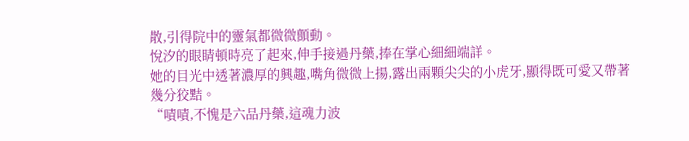散,引得院中的靈氣都微微顫動。
悅汐的眼睛頓時亮了起來,伸手接過丹藥,捧在掌心細細端詳。
她的目光中透著濃厚的興趣,嘴角微微上揚,露出兩顆尖尖的小虎牙,顯得既可愛又帶著幾分狡黠。
“嘖嘖,不愧是六品丹藥,這魂力波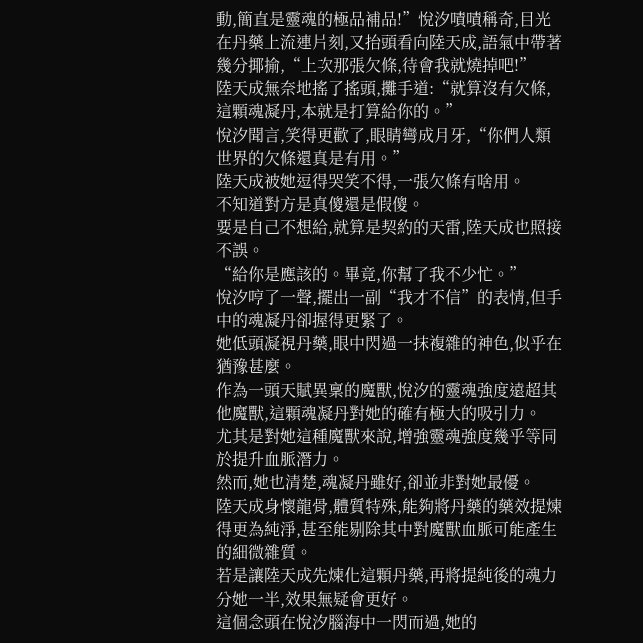動,簡直是靈魂的極品補品!”悅汐嘖嘖稱奇,目光在丹藥上流連片刻,又抬頭看向陸天成,語氣中帶著幾分揶揄,“上次那張欠條,待會我就燒掉吧!”
陸天成無奈地搖了搖頭,攤手道:“就算沒有欠條,這顆魂凝丹,本就是打算給你的。”
悅汐聞言,笑得更歡了,眼睛彎成月牙,“你們人類世界的欠條還真是有用。”
陸天成被她逗得哭笑不得,一張欠條有啥用。
不知道對方是真傻還是假傻。
要是自己不想給,就算是契約的天雷,陸天成也照接不誤。
“給你是應該的。畢竟,你幫了我不少忙。”
悅汐哼了一聲,擺出一副“我才不信”的表情,但手中的魂凝丹卻握得更緊了。
她低頭凝視丹藥,眼中閃過一抹複雜的神色,似乎在猶豫甚麼。
作為一頭天賦異稟的魔獸,悅汐的靈魂強度遠超其他魔獸,這顆魂凝丹對她的確有極大的吸引力。
尤其是對她這種魔獸來說,增強靈魂強度幾乎等同於提升血脈潛力。
然而,她也清楚,魂凝丹雖好,卻並非對她最優。
陸天成身懷龍骨,體質特殊,能夠將丹藥的藥效提煉得更為純淨,甚至能剔除其中對魔獸血脈可能產生的細微雜質。
若是讓陸天成先煉化這顆丹藥,再將提純後的魂力分她一半,效果無疑會更好。
這個念頭在悅汐腦海中一閃而過,她的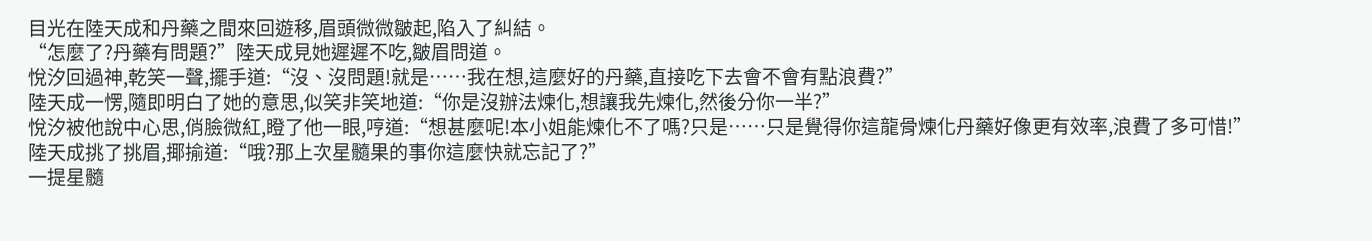目光在陸天成和丹藥之間來回遊移,眉頭微微皺起,陷入了糾結。
“怎麼了?丹藥有問題?”陸天成見她遲遲不吃,皺眉問道。
悅汐回過神,乾笑一聲,擺手道:“沒、沒問題!就是……我在想,這麼好的丹藥,直接吃下去會不會有點浪費?”
陸天成一愣,隨即明白了她的意思,似笑非笑地道:“你是沒辦法煉化,想讓我先煉化,然後分你一半?”
悅汐被他說中心思,俏臉微紅,瞪了他一眼,哼道:“想甚麼呢!本小姐能煉化不了嗎?只是……只是覺得你這龍骨煉化丹藥好像更有效率,浪費了多可惜!”
陸天成挑了挑眉,揶揄道:“哦?那上次星髓果的事你這麼快就忘記了?”
一提星髓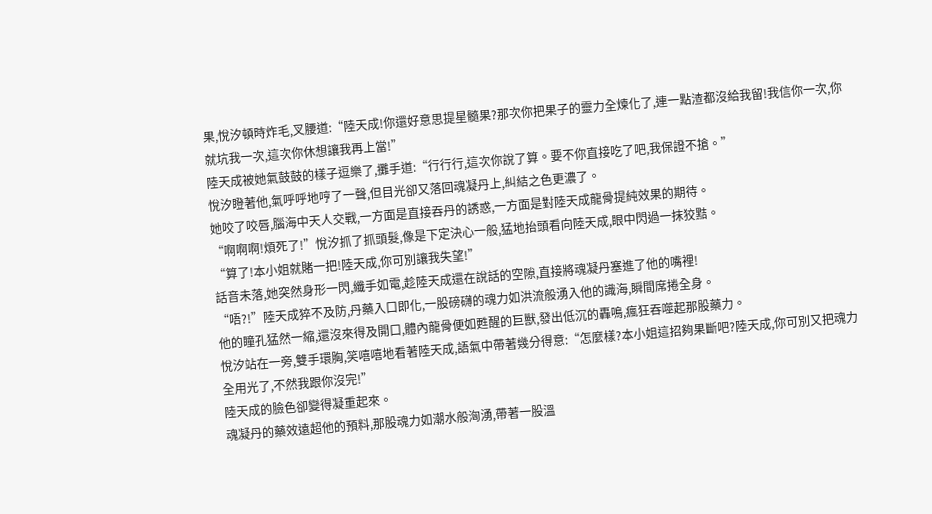果,悅汐頓時炸毛,叉腰道:“陸天成!你還好意思提星髓果?那次你把果子的靈力全煉化了,連一點渣都沒給我留!我信你一次,你就坑我一次,這次你休想讓我再上當!”
陸天成被她氣鼓鼓的樣子逗樂了,攤手道:“行行行,這次你說了算。要不你直接吃了吧,我保證不搶。”
悅汐瞪著他,氣呼呼地哼了一聲,但目光卻又落回魂凝丹上,糾結之色更濃了。
她咬了咬唇,腦海中天人交戰,一方面是直接吞丹的誘惑,一方面是對陸天成龍骨提純效果的期待。
“啊啊啊!煩死了!”悅汐抓了抓頭髮,像是下定決心一般,猛地抬頭看向陸天成,眼中閃過一抹狡黠。
“算了!本小姐就賭一把!陸天成,你可別讓我失望!”
話音未落,她突然身形一閃,纖手如電,趁陸天成還在說話的空隙,直接將魂凝丹塞進了他的嘴裡!
“唔?!”陸天成猝不及防,丹藥入口即化,一股磅礴的魂力如洪流般湧入他的識海,瞬間席捲全身。
他的瞳孔猛然一縮,還沒來得及開口,體內龍骨便如甦醒的巨獸,發出低沉的轟鳴,瘋狂吞噬起那股藥力。
悅汐站在一旁,雙手環胸,笑嘻嘻地看著陸天成,語氣中帶著幾分得意:“怎麼樣?本小姐這招夠果斷吧?陸天成,你可別又把魂力全用光了,不然我跟你沒完!”
陸天成的臉色卻變得凝重起來。
魂凝丹的藥效遠超他的預料,那股魂力如潮水般洶湧,帶著一股溫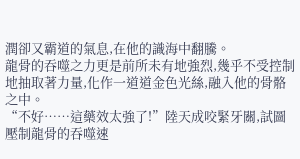潤卻又霸道的氣息,在他的識海中翻騰。
龍骨的吞噬之力更是前所未有地強烈,幾乎不受控制地抽取著力量,化作一道道金色光絲,融入他的骨骼之中。
“不好……這藥效太強了!”陸天成咬緊牙關,試圖壓制龍骨的吞噬速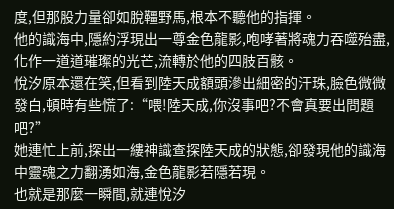度,但那股力量卻如脫韁野馬,根本不聽他的指揮。
他的識海中,隱約浮現出一尊金色龍影,咆哮著將魂力吞噬殆盡,化作一道道璀璨的光芒,流轉於他的四肢百骸。
悅汐原本還在笑,但看到陸天成額頭滲出細密的汗珠,臉色微微發白,頓時有些慌了:“喂!陸天成,你沒事吧?不會真要出問題吧?”
她連忙上前,探出一縷神識查探陸天成的狀態,卻發現他的識海中靈魂之力翻湧如海,金色龍影若隱若現。
也就是那麼一瞬間,就連悅汐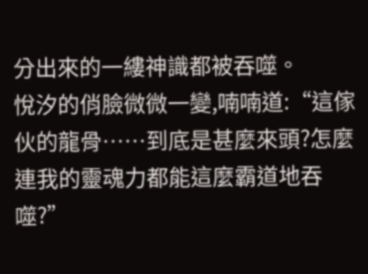分出來的一縷神識都被吞噬。
悅汐的俏臉微微一變,喃喃道:“這傢伙的龍骨……到底是甚麼來頭?怎麼連我的靈魂力都能這麼霸道地吞噬?”